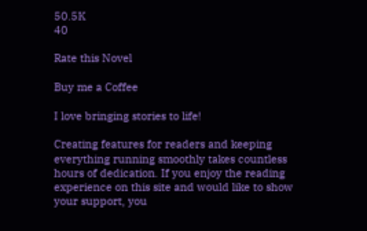50.5K
40

Rate this Novel

Buy me a Coffee

I love bringing stories to life!

Creating features for readers and keeping everything running smoothly takes countless hours of dedication. If you enjoy the reading experience on this site and would like to show your support, you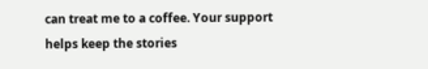can treat me to a coffee. Your support helps keep the stories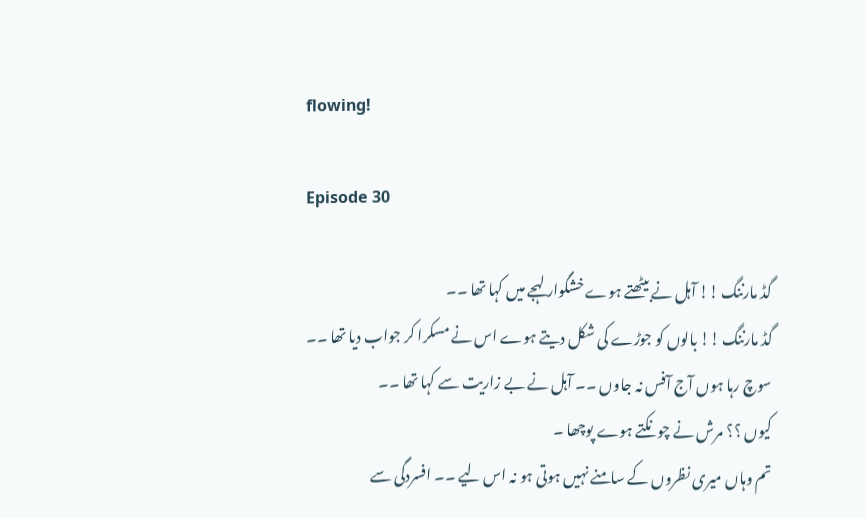flowing!

Episode 30

گڈ مارننگ !! آہل نے بیٹھتے ہوے خشگوار لہجے میں کہا تھا ۔۔
گڈ مارننگ !! بالوں کو جوڑے کی شکل دیتے ہوے اس نے مسکرا کر جواب دیا تھا ۔۔
سوچ رہا ہوں آج آفس نہ جاوں ۔۔ آہل نے بے زاریت سے کہا تھا ۔۔
کیوں ؟؟ مرش نے چونکتے ہوے پوچھا ۔
تم وہاں میری نظروں کے سامنے نہیں ہوتی ہو نہ اس لیے ۔۔ افسردگی سے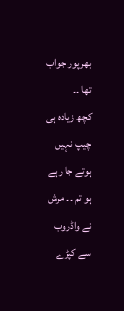بھرپور جواب تھا ۔۔
کچھ زیادہ ہی چیپ نہیں ہوتے جا رہے ہو تم ۔۔ مرش نے واڈروب سے کپڑے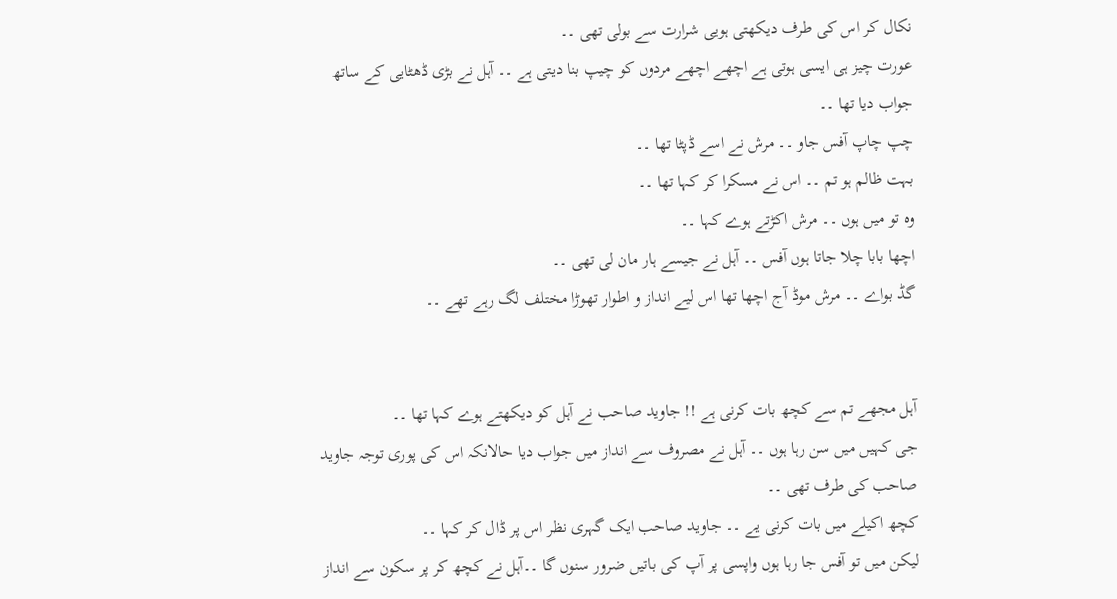نکال کر اس کی طرف دیکھتی ہویی شرارت سے بولی تھی ۔۔
عورت چیز ہی ایسی ہوتی ہے اچھے اچھے مردوں کو چیپ بنا دیتی ہے ۔۔ آہل نے بڑی ڈھٹایی کے ساتھ جواب دیا تھا ۔۔
چپ چاپ آفس جاو ۔۔ مرش نے اسے ڈپٹا تھا ۔۔
بہت ظالم ہو تم ۔۔ اس نے مسکرا کر کہا تھا ۔۔
وہ تو میں ہوں ۔۔ مرش اکڑتے ہوے کہا ۔۔
اچھا بابا چلا جاتا ہوں آفس ۔۔ آہل نے جیسے ہار مان لی تھی ۔۔
گڈ بواے ۔۔ مرش موڈ آج اچھا تھا اس لیے انداز و اطوار تھوڑا مختلف لگ رہے تھے ۔۔


آہل مجھے تم سے کچھ بات کرنی ہے !! جاوید صاحب نے آہل کو دیکھتے ہوے کہا تھا ۔۔
جی کہیں میں سن رہا ہوں ۔۔ آہل نے مصروف سے انداز میں جواب دیا حالانکہ اس کی پوری توجہ جاوید صاحب کی طرف تھی ۔۔
کچھ اکیلے میں بات کرنی یے ۔۔ جاوید صاحب ایک گہری نظر اس پر ڈال کر کہا ۔۔
لیکن میں تو آفس جا رہا ہوں واپسی پر آپ کی باتیں ضرور سنوں گا ۔۔آہل نے کچھ کر پر سکون سے انداز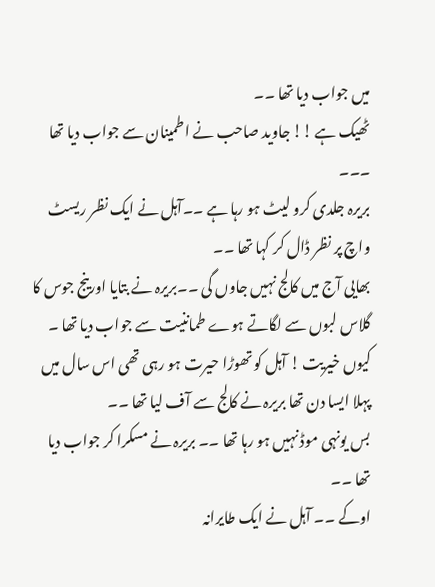میں جواب دیا تھا ۔۔
ٹھیک ہے !! جاوید صاحب نے اطمینان سے جواب دیا تھا ۔۔۔
بریرہ جلدی کرو لیٹ ہو رہا ہے ۔۔آہل نے ایک نظر ریسٹ واچ پر نظر ڈال کر کہا تھا ۔۔
بھایی آج میں کالج نہیں جاوں گی ۔۔بریرہ نے بتایا اورینج جوس کا گلاس لبوں سے لگاتے ہوے طماننیت سے جواب دیا تھا ۔
کیوں خیریت ! آہل کو تھوڑا حیرت ہو رہی تھی اس سال میں پہلا ایسا دن تھا بریرہ نے کالج سے آف لیا تھا ۔۔
بس یونہی موڈ نہیں ہو رہا تھا ۔۔ بریرہ نے مسکرا کر جواب دیا تھا ۔۔
اوکے ۔۔ آہل نے ایک طایرانہ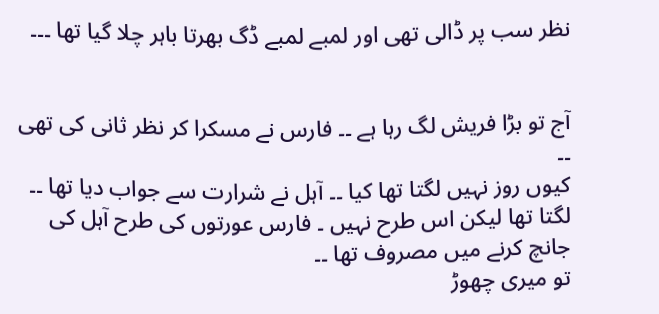نظر سب پر ڈالی تھی اور لمبے لمبے ڈگ بھرتا باہر چلا گیا تھا ۔۔۔


آج تو بڑا فریش لگ رہا ہے ۔۔ فارس نے مسکرا کر نظر ثانی کی تھی ۔۔
کیوں روز نہیں لگتا تھا کیا ۔۔ آہل نے شرارت سے جواب دیا تھا ۔۔
لگتا تھا لیکن اس طرح نہیں ۔ فارس عورتوں کی طرح آہل کی جانچ کرنے میں مصروف تھا ۔۔
تو میری چھوڑ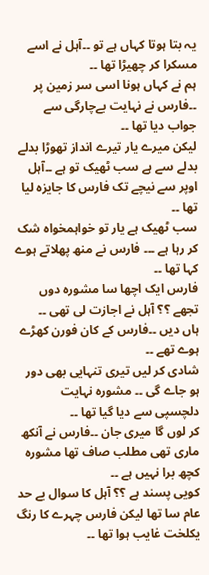یہ بتا ہوتا کہاں ہے تو ۔۔آہل نے اسے مسکرا کر چھیڑا تھا ۔۔
ہم نے کہاں ہونا اسی سر زمین پر ۔۔فارس نے نہایت بےچارگی سے جواب دیا تھا ۔۔
لیکن میرے یار تیرے انداز تھوڑا بدلے بدلے سے ہے سب ٹھیک تو ہے ۔۔آہل اوپر سے نیچے تک فارس کا جایزہ لیا تھا ۔۔
سب ٹھیک ہے یار تو خواہمخواہ شک کر رہا ہے ۔۔۔ فارس نے منھ پھلاتے ہوے کہا تھا ۔۔
فارس ایک اچھا سا مشورہ دوں تجھے ؟؟ آہل نے اجازت لی تھی ۔۔
ہاں دیں ۔۔فارس کے کان فورن کھڑے ہوے تھے ۔۔
شادی کر لیں تیری تنہایی بھی دور ہو جاے گی ۔۔ مشورہ نہایت دلچسپی سے دیا گیا تھا ۔۔
کر لوں گا میری جان ۔۔فارس نے آنکھ ماری تھی مطلب صاف تھا مشورہ کچھ برا نہیں ہے ۔۔
کویی پسند ہے ؟؟ آہل کا سوال بے حد عام سا تھا لیکن فارس چہرے کا رنگ یکلخت غایب ہوا تھا ۔۔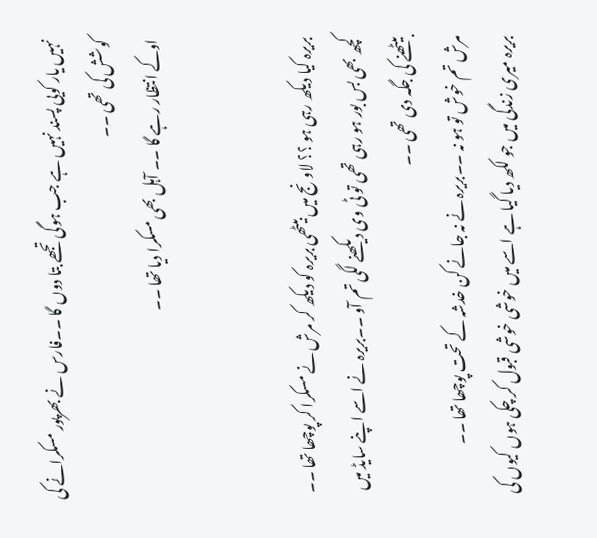نہیں یار کویی پسند نہیں ہے جب ہوگی تجھے بتا دوں گا ۔۔فارس نے بھرپور مسکرانے کی کوشش کی تھی ۔۔
اوکے انتظار رہے گا ۔۔ آہل بھی مسکرا دیا تھا ۔۔


بریرہ کیا دیکھ رہی ہو ؟؟ لاونج میں بیٹھی بریرہ کو دیکھ کر مرش نے مسکرا کر پوچھا تھا ۔۔
کچھ بھی بس بور ہو رہی تھی تو ٹی وی دیکھنے لگی تم آو ۔۔بریرہ نے اسے اپنے سایڈ میں بیٹھنے کی جگہ دی تھی ۔۔
مرش تم خوش تو ہو نہ ۔۔بریرہ نے نہ جانے کن خدشہ کے تحت پوچھا تھا ۔۔
بریرہ میری زندگی میں جو لکھ دیا گیا ہے اسے میں خوشی خوشی قبول کر چکی ہوں کیوں کی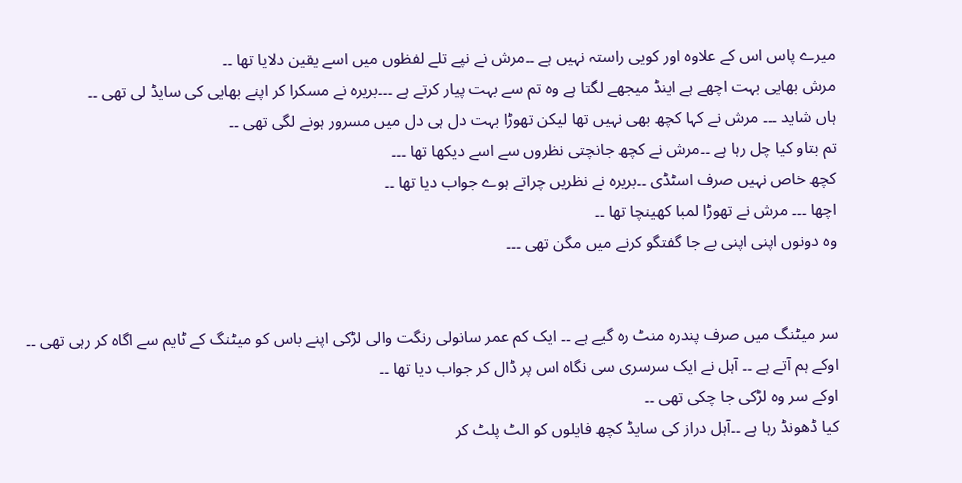میرے پاس اس کے علاوہ اور کویی راستہ نہیں ہے ۔۔مرش نے نپے تلے لفظوں میں اسے یقین دلایا تھا ۔۔
مرش بھایی بہت اچھے ہے اینڈ میجھے لگتا ہے وہ تم سے بہت پیار کرتے ہے ۔۔۔بریرہ نے مسکرا کر اپنے بھایی کی سایڈ لی تھی ۔۔
ہاں شاید ۔۔۔ مرش نے کہا کچھ بھی نہیں تھا لیکن تھوڑا بہت دل ہی دل میں مسرور ہونے لگی تھی ۔۔
تم بتاو کیا چل رہا ہے ۔۔مرش نے کچھ جانچتی نظروں سے اسے دیکھا تھا ۔۔۔
کچھ خاص نہیں صرف اسٹڈی ۔۔بریرہ نے نظریں چراتے ہوے جواب دیا تھا ۔۔
اچھا ۔۔۔ مرش نے تھوڑا لمبا کھینچا تھا ۔۔
وہ دونوں اپنی اپنی بے جا گفتگو کرنے میں مگن تھی ۔۔۔


سر میٹنگ میں صرف پندرہ منٹ رہ گیے ہے ۔۔ ایک کم عمر سانولی رنگت والی لڑکی اپنے باس کو میٹنگ کے ٹایم سے اگاہ کر رہی تھی ۔۔
اوکے ہم آتے ہے ۔۔ آہل نے ایک سرسری سی نگاہ اس پر ڈال کر جواب دیا تھا ۔۔
اوکے سر وہ لڑکی جا چکی تھی ۔۔
کیا ڈھونڈ رہا ہے ۔۔آہل دراز کی سایڈ کچھ فایلوں کو الٹ پلٹ کر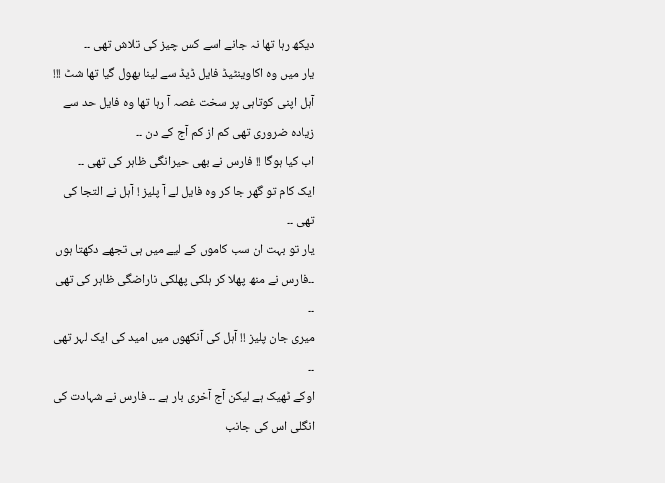دیکھ رہا تھا نہ جانے اسے کس چیز کی تلاش تھی ۔۔
یار میں وہ اکاوینٹیڈ فایل ڈیڈ سے لینا بھول گیا تھا شٹ !!! آہل اپنی کوتاہی پر سخت غصہ آ رہا تھا وہ فایل حد سے زیادہ ضروری تھی کم از کم آج کے دن ۔۔
اب کیا ہوگا !! فارس نے بھی حیرانگی ظاہر کی تھی ۔۔
ایک کام تو گھر جا کر وہ فایل لے آ پلیز ! آہل نے التجا کی تھی ۔۔
یار تو بہت ان سب کاموں کے لیے میں ہی تجھے دکھتا ہوں ۔۔فارس نے منھ پھلا کر ہلکی پھلکی ناراضگی ظاہر کی تھی ۔۔
میری جان پلیز !! آہل کی آنکھوں میں امید کی ایک لہر تھی ۔۔
اوکے ٹھیک ہے لیکن آج آخری بار ہے ۔۔ فارس نے شہادت کی انگلی اس کی جانب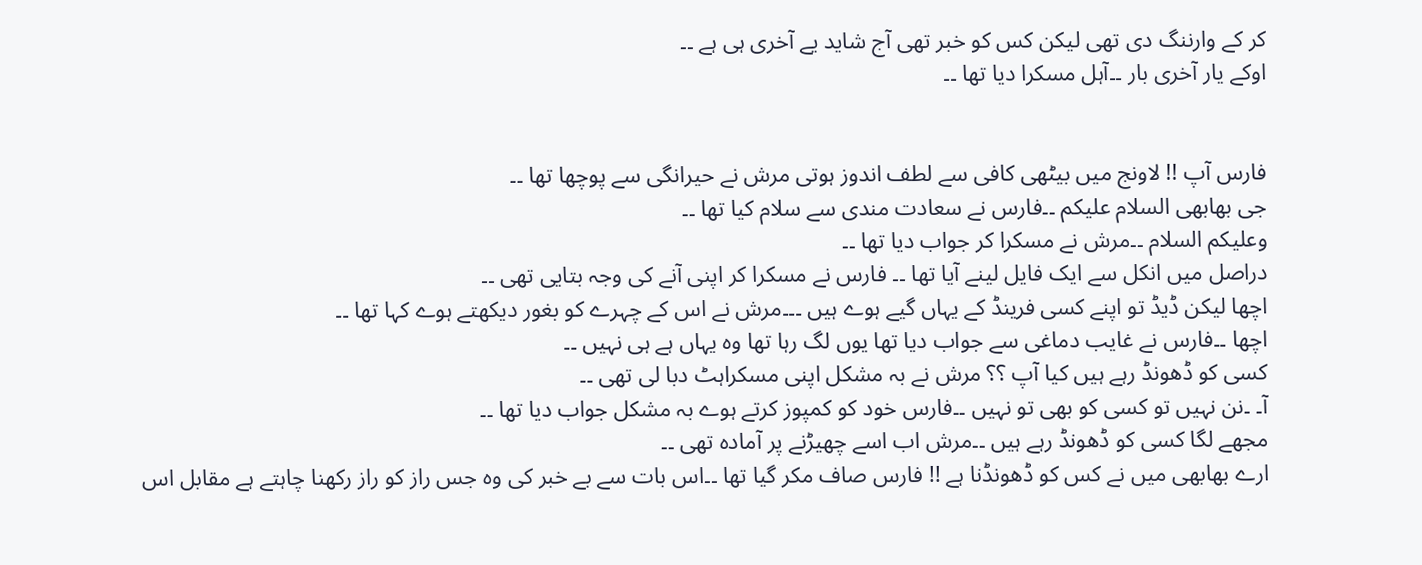کر کے وارننگ دی تھی لیکن کس کو خبر تھی آج شاید یے آخری ہی ہے ۔۔
اوکے یار آخری بار ۔۔آہل مسکرا دیا تھا ۔۔


فارس آپ !! لاونج میں بیٹھی کافی سے لطف اندوز ہوتی مرش نے حیرانگی سے پوچھا تھا ۔۔
جی بھابھی السلام علیکم ۔۔فارس نے سعادت مندی سے سلام کیا تھا ۔۔
وعلیکم السلام ۔۔مرش نے مسکرا کر جواب دیا تھا ۔۔
دراصل میں انکل سے ایک فایل لینے آیا تھا ۔۔ فارس نے مسکرا کر اپنی آنے کی وجہ بتایی تھی ۔۔
اچھا لیکن ڈیڈ تو اپنے کسی فرینڈ کے یہاں گیے ہوے ہیں ۔۔۔مرش نے اس کے چہرے کو بغور دیکھتے ہوے کہا تھا ۔۔
اچھا ۔۔فارس نے غایب دماغی سے جواب دیا تھا یوں لگ رہا تھا وہ یہاں ہے ہی نہیں ۔۔
کسی کو ڈھونڈ رہے ہیں کیا آپ ؟؟ مرش نے بہ مشکل اپنی مسکراہٹ دبا لی تھی ۔۔
آ۔ ۔نن نہیں تو کسی کو بھی تو نہیں ۔۔فارس خود کو کمپوز کرتے ہوے بہ مشکل جواب دیا تھا ۔۔
مجھے لگا کسی کو ڈھونڈ رہے ہیں ۔۔مرش اب اسے چھیڑنے پر آمادہ تھی ۔۔
ارے بھابھی میں نے کس کو ڈھونڈنا ہے !! فارس صاف مکر گیا تھا ۔۔اس بات سے بے خبر کی وہ جس راز کو راز رکھنا چاہتے ہے مقابل اس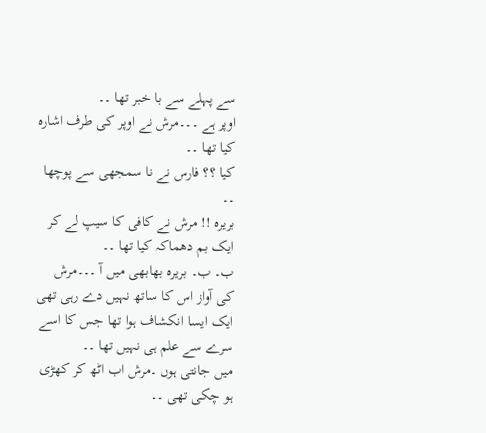سے پہلے سے با خبر تھا ۔۔
اوپر ہے ۔۔۔مرش نے اوپر کی طرف اشارہ کیا تھا ۔۔
کیا ؟؟ فارس نے نا سمجھی سے پوچھا ۔۔
بریرہ !! مرش نے کافی کا سیپ لے کر ایک بم دھماکہ کیا تھا ۔۔
ب۔ ب۔ بریرہ بھابھی میں آ ۔۔۔مرش کی آواز اس کا ساتھ نہیں دے رہی تھی ایک ایسا انکشاف ہوا تھا جس کا اسے سرے سے علم ہی نہیں تھا ۔۔
میں جانتی ہوں ۔مرش اب اٹھ کر کھڑی ہو چکی تھی ۔۔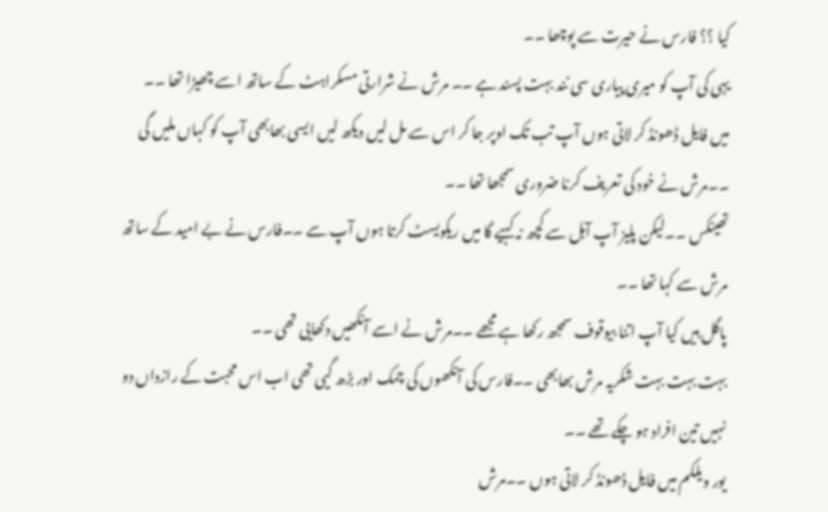کیا ؟؟ فارس نے حیرت سے پوچھا ۔۔
یہی کی آپ کو میری پیاری سی نند بہت پسند ہے ۔۔ مرش نے شرارتی مسکراہٹ کے ساتھ اسے چھیڑا تھا ۔۔
میں فایل ڈھونڈ کر لاتی ہوں آپ تب تک اوپر جا کر اس سے مل لیں دیکھ لیں ایسی بھابھی آپ کو کہاں ملیں گی ۔۔مرش نے خود کی تعریف کرنا ضروری سمجھا تھا ۔۔
تھینکس ۔۔لیکن پلیز آپ آہل سے کچھ نہ کہیے گا میں ریکویسٹ کرتا ہوں آپ سے ۔۔فارس نے بے امید کے ساتھ مرش سے کہا تھا ۔۔
پاگل ہیں کیا آپ اتنا بیوقوف سمجھ رکھا ہے مجھے ۔۔مرش نے اسے آنکھیں دکھایی تھی ۔۔
بہت بہت بہت شکریہ مرش بھابھی ۔۔فارس کی آنکھوں کی چمک اور بڑھ گیی تھی اب اس محبت کے رازداں دو نہیں تین افراد ہو چکے تھے ۔۔
یور ویلکم میں فایل ڈھونڈ کر لاتی ہوں ۔۔مرش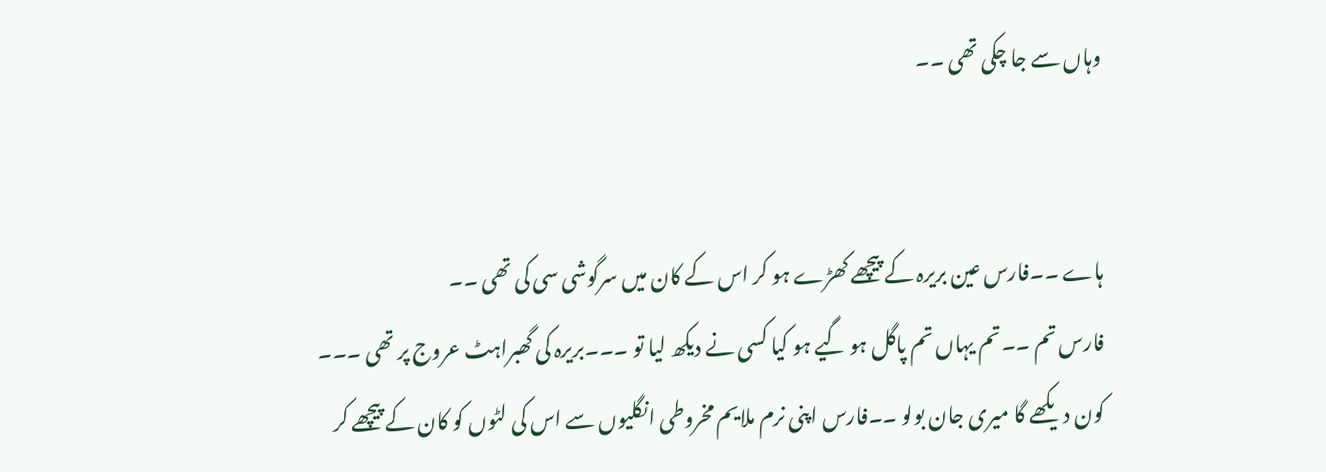وہاں سے جا چکی تھی ۔۔


ہاے ۔۔فارس عین بریرہ کے پیچھے کھڑے ہو کر اس کے کان میں سرگوشی سی کی تھی ۔۔
فارس تم ۔۔تم یہاں تم پاگل ہو گیے ہو کیا کسی نے دیکھ لیا تو ۔۔۔بریرہ کی گھبراہٹ عروج پر تھی ۔۔۔
کون دیکھے گا میری جان بولو ۔۔فارس اپنی نرم ملایم مخروطی انگلیوں سے اس کی لٹوں کو کان کے پیچھے کر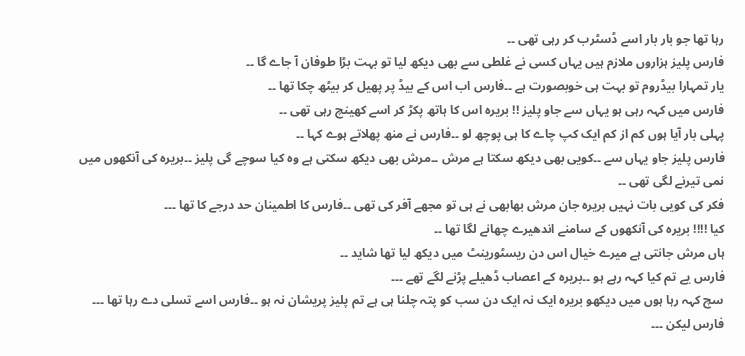رہا تھا جو بار بار اسے ڈسٹرب کر رہی تھی ۔۔
فارس پلیز ہزاروں ملازم ہیں یہاں کسی نے غلطی سے بھی دیکھ لیا تو بہت بڑا طوفان آ جاے گا ۔۔
یار تمہارا بیڈروم تو بہت ہی خوبصورت ہے ۔۔فارس اب اس کے بیڈ پر پھیل کر بیٹھ چکا تھا ۔۔
فارس میں کہہ رہی ہو یہاں سے جاو پلیز !! بریرہ اس کا ہاتھ پکڑ کر اسے کھینچ رہی تھی ۔۔
پہلی بار آیا ہوں کم از کم ایک کپ چاے کا ہی پوچھ لو ۔۔فارس نے منھ پھلاتے ہوے کہا ۔۔
فارس پلیز جاو یہاں سے ۔۔کویی بھی دیکھ سکتا ہے مرش ۔۔مرش بھی دیکھ سکتی ہے وہ کیا سوچے گی پلیز ۔۔بریرہ کی آنکھوں میں نمی تیرنے لگی تھی ۔۔
فکر کی کویی بات نہیں بریرہ جان مرش بھابھی نے ہی تو مجھے آفر کی تھی ۔۔فارس کا اطمینان حد درجے کا تھا ۔۔۔
کیا !!!! بریرہ کی آنکھوں کے سامنے اندھیرے چھانے لگا تھا ۔۔
ہاں مرش جانتی ہے میرے خیال اس دن ریسٹورینٹ میں دیکھ لیا تھا شاید ۔۔
فارس یے تم کیا کہہ رہے ہو ۔۔بریرہ کے اعصاب ڈھیلے پڑنے لگے تھے ۔۔۔
سچ کہہ رہا ہوں میں دیکھو بریرہ ایک نہ ایک دن سب کو پتہ چلنا ہی ہے تم پلیز پریشان نہ ہو ۔۔فارس اسے تسلی دے رہا تھا ۔۔۔
فارس لیکن ۔۔۔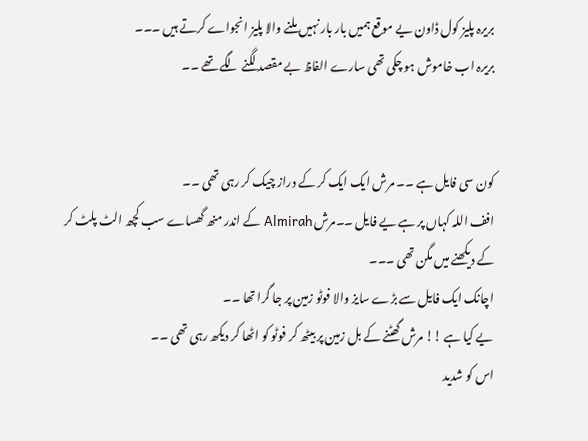بریرہ پلیز کول ڈاون یے موقع ہمیں بار بار نہیں ملنے والا پلیز انجواے کرتے ہیں ۔۔۔
بریرہ اب خاموش ہو چکی تھی سارے الفاظ بے مقصد لگنے لگے تھے ۔۔


کون سی فایل ہے ۔۔ مرش ایک ایک کر کے دراز چیک کر رہی تھی ۔۔
افف اللہ کہاں پر ہے یے فایل ۔۔مرش Almirah کے اندر منھ گھساے سب کچھ الٹ پلٹ کر کے دیکھنے میں مگن تھی ۔۔۔
اچانک ایک فایل سے بڑے سایز والا فوٹو زمین پر جا گرا تھا ۔۔
یے کیا ہے !! مرش گھٹنے کے بل زمین پر بیٹھ کر فوٹو کو اٹھا کر دیکھ رہی تھی ۔۔
اس کو شدید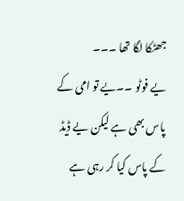جھٹکا لگا تھا ۔۔۔
یے فوٹو ۔۔یے تو امی کے پاس بھی ہے لیکن یے ڈیڈ کے پاس کیا کر رہی ہے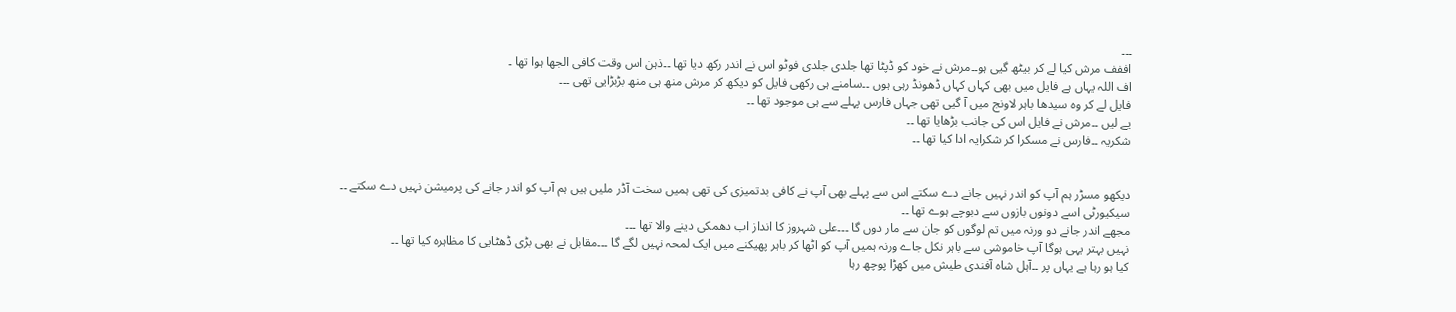۔۔۔
اففف مرش کیا لے کر بیٹھ گیی ہو۔۔مرش نے خود کو ڈپٹا تھا جلدی جلدی فوٹو اس نے اندر رکھ دیا تھا ۔۔ذہن اس وقت کافی الجھا ہوا تھا ۔
اف اللہ یہاں ہے فایل میں بھی کہاں کہاں ڈھونڈ رہی ہوں ۔۔سامنے ہی رکھی فایل کو دیکھ کر مرش منھ ہی منھ بڑبڑایی تھی ۔۔۔
فایل لے کر وہ سیدھا باہر لاونج میں آ گیی تھی جہاں فارس پہلے سے ہی موجود تھا ۔۔
یے لیں ۔۔مرش نے فایل اس کی جانب بڑھایا تھا ۔۔
شکریہ ۔۔فارس نے مسکرا کر شکرایہ ادا کیا تھا ۔۔


دیکھو مسڑر ہم آپ کو اندر نہیں جانے دے سکتے اس سے پہلے بھی آپ نے کافی بدتمیزی کی تھی ہمیں سخت آڈر ملیں ہیں ہم آپ کو اندر جانے کی پرمیشن نہیں دے سکتے ۔۔
سیکیورٹی اسے دونوں بازوں سے دبوچے ہوے تھا ۔۔
مجھے اندر جانے دو ورنہ میں تم لوگوں کو جان سے مار دوں گا ۔۔۔علی شہروز کا انداز اب دھمکی دینے والا تھا ۔۔۔
نہیں بہتر یہی ہوگا آپ خاموشی سے باہر نکل جاے ورنہ ہمیں آپ کو اٹھا کر باہر پھیکنے میں ایک لمحہ نہیں لگے گا ۔۔۔مقابل نے بھی بڑی ڈھٹایی کا مظاہرہ کیا تھا ۔۔
کیا ہو رہا ہے یہاں پر ۔۔آہل شاہ آفندی طیش میں کھڑا پوچھ رہا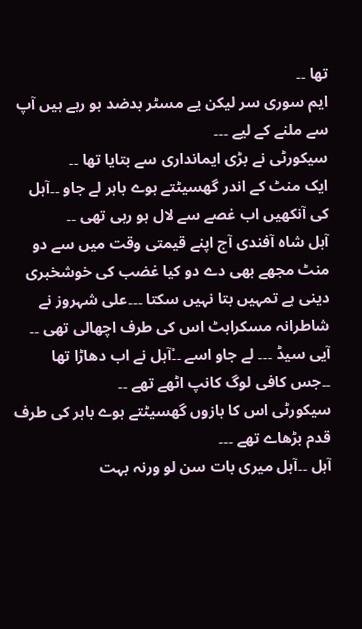تھا ۔۔
ایم سوری سر لیکن یے مسٹر بدضد ہو رہے ہیں آپ سے ملنے کے لیے ۔۔۔
سیکورٹی نے بڑی ایمانداری سے بتایا تھا ۔۔
ایک منٹ کے اندر گھسیٹتے ہوے باہر لے جاو ۔۔آہل کی آنکھیں اب غصے سے لال ہو رہی تھی ۔۔
آہل شاہ آفندی آج اپنے قیمتی وقت میں سے دو منٹ مجھے بھی دے دو کیا غضب کی خوشخبری دینی ہے تمہیں بتا نہیں سکتا ۔۔۔علی شہروز نے شاطرانہ مسکراہٹ اس کی طرف اچھالی تھی ۔۔
آیی سیڈ ۔۔۔ لے جاو اسے ۔۔ْآہل نے اب دھاڑا تھا ۔۔جس کافی لوگ کانپ اٹھے تھے ۔۔
سیکورٹی اس کا بازوں گھسیٹتے ہوے باہر کی طرف قدم بڑھاے تھے ۔۔۔
آہل ۔۔آہل میری بات سن لو ورنہ بہت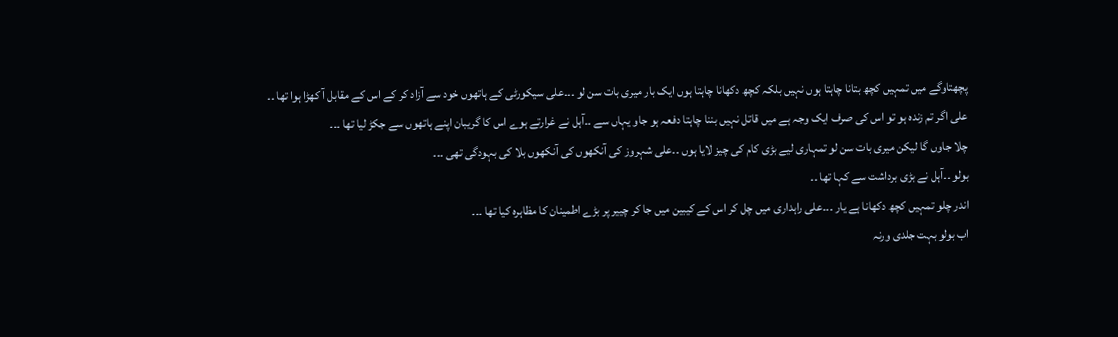پچھتاوگے میں تمہیں کچھ بتانا چاہتا ہوں نہیں بلکہ کچھ دکھانا چاہتا ہوں ایک بار میری بات سن لو ۔۔۔علی سیکورٹی کے ہاتھوں خود سے آزاد کر کے اس کے مقابل آ کھڑا ہوا تھا ۔۔
علی اگر تم زندہ ہو تو اس کی صرف ایک وجہ ہے میں قاتل نہیں بننا چاہتا دفعہ ہو جاو یہاں سے ۔۔آہل نے غرارتے ہوے اس کا گریبان اپنے ہاتھوں سے جکڑ لیا تھا ۔۔۔
چلا جاوں گا لیکن میری بات سن لو تمہاری لیے بڑی کام کی چیز لایا ہوں ۔۔علی شہروز کی آنکھوں کی آنکھوں بلا کی بہودگی تھی ۔۔۔
بولو ۔۔آہل نے بڑی برداشت سے کہا تھا ۔۔
اندر چلو تمہیں کچھ دکھانا ہے یار ۔۔۔علی راہداری میں چل کر اس کے کیبین میں جا کر چییر پر بڑے اطمینان کا مظاہرہ کیا تھا ۔۔۔
اب بولو بہت جلدی ورنہ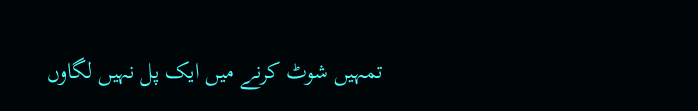تمہیں شوٹ کرنے میں ایک پل نہیں لگاوں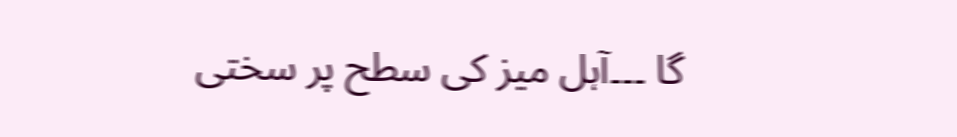گا ۔۔۔آہل میز کی سطح پر سختی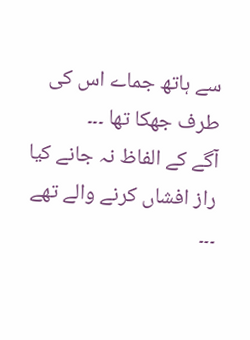سے ہاتھ جماے اس کی طرف جھکا تھا ۔۔۔
آگے کے الفاظ نہ جانے کیا راز افشاں کرنے والے تھے ۔۔۔